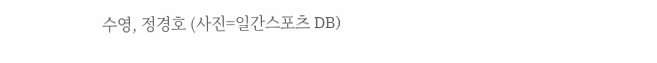수영, 정경호 (사진=일간스포츠 DB)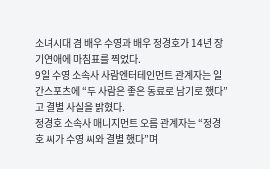소녀시대 겸 배우 수영과 배우 정경호가 14년 장기연애에 마침표를 찍었다.
9일 수영 소속사 사람엔터테인먼트 관계자는 일간스포츠에 “두 사람은 좋은 동료로 남기로 했다”고 결별 사실을 밝혔다.
정경호 소속사 매니지먼트 오름 관계자는 “정경호 씨가 수영 씨와 결별 했다”며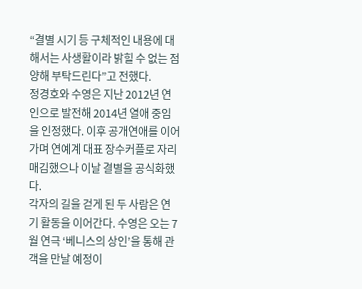“결별 시기 등 구체적인 내용에 대해서는 사생활이라 밝힐 수 없는 점 양해 부탁드린다”고 전했다.
정경호와 수영은 지난 2012년 연인으로 발전해 2014년 열애 중임을 인정했다. 이후 공개연애를 이어가며 연예계 대표 장수커플로 자리매김했으나 이날 결별을 공식화했다.
각자의 길을 걷게 된 두 사람은 연기 활동을 이어간다. 수영은 오는 7월 연극 ‘베니스의 상인’을 통해 관객을 만날 예정이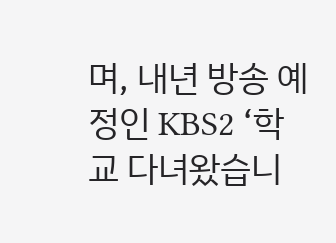며, 내년 방송 예정인 KBS2 ‘학교 다녀왔습니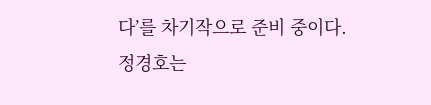다’를 차기작으로 준비 중이다.
정경호는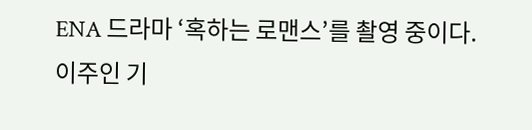ENA 드라마 ‘혹하는 로맨스’를 촬영 중이다.
이주인 기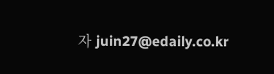자 juin27@edaily.co.kr